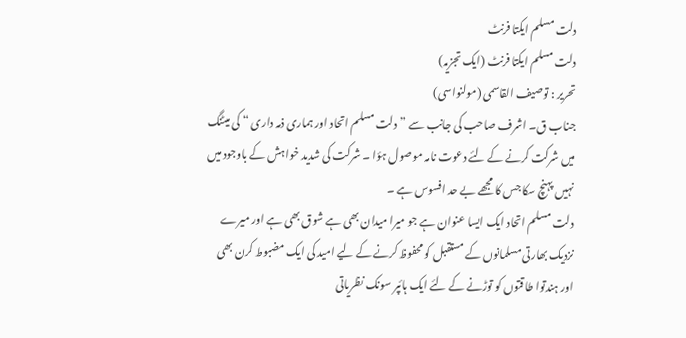دلت مسلم ایکتا فرنٹ
دلت مسلم ایکتا فرنٹ (ایک تجزیہ)
تحریر : توصیف القاسمی (مولنواسی)
جناب ق۔ اشرف صاحب کی جانب سے ”دلت مسلم اتحاد اور ہماری ذمہ داری “ کی میٹنگ میں شرکت کرنے کے لئے دعوت نامہ موصول ہؤا ۔ شرکت کی شدید خواہش کے باوجود میں نہیں پہنچ سکا جس کا مجھے بے حد افسوس ہے ۔
دلت مسلم اتحاد ایک ایسا عنوان ہے جو میرا میدان بھی ہے شوق بھی ہے اور میرے نزدیک بھارتی مسلمانوں کے مستقبل کو محفوظ کرنے کے لیے امید کی ایک مضبوط کرن بھی اور ہندتوا طاقتوں کو توڑنے کے لئے ایک ہائپر سونک نظریاتی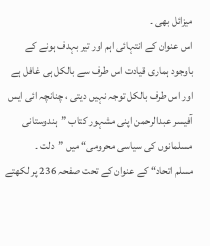میزائل بھی ۔
اس عنوان کے انتہائی اہم اور تیر بہدف ہونے کے باوجود ہماری قیادت اس طرف سے بالکل ہی غافل ہے اور اس طرف بالکل توجہ نہیں دیتی ، چنانچہ ائی ایس آفیسر عبدالرحمن اپنی مشہور کتاب ”ہندوستانی مسلمانوں کی سیاسی محرومی“ میں ”دلت ۔
مسلم اتحاد“ کے عنوان کے تحت صفحہ 236 پر لکھتے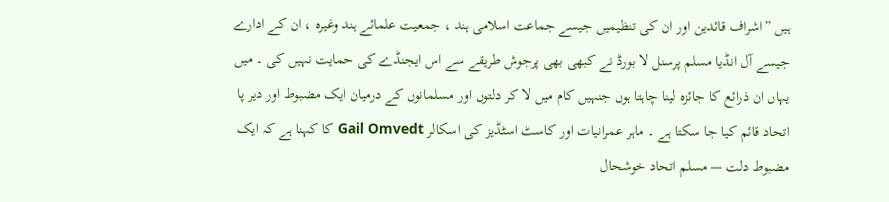ہیں ”اشراف قائدین اور ان کی تنظیمیں جیسے جماعت اسلامی ہند ، جمعیت علمائے ہند وغیرہ ، ان کے ادارے جیسے آل انڈیا مسلم پرسنل لا بورڈ نے کبھی بھی پرجوش طریقے سے اس ایجنڈے کی حمایت نہیں کی ۔ میں یہاں ان ذرائع کا جائزہ لینا چاہتا ہوں جنہیں کام میں لا کر دلتوں اور مسلمانوں کے درمیان ایک مضبوط اور دیر پا اتحاد قائم کیا جا سکتا ہے ۔ ماہر عمرانیات اور کاسٹ اسٹڈیز کی اسکالر Gail Omvedt کا کہنا ہے کہ ایک مضبوط دلت — مسلم اتحاد خوشحال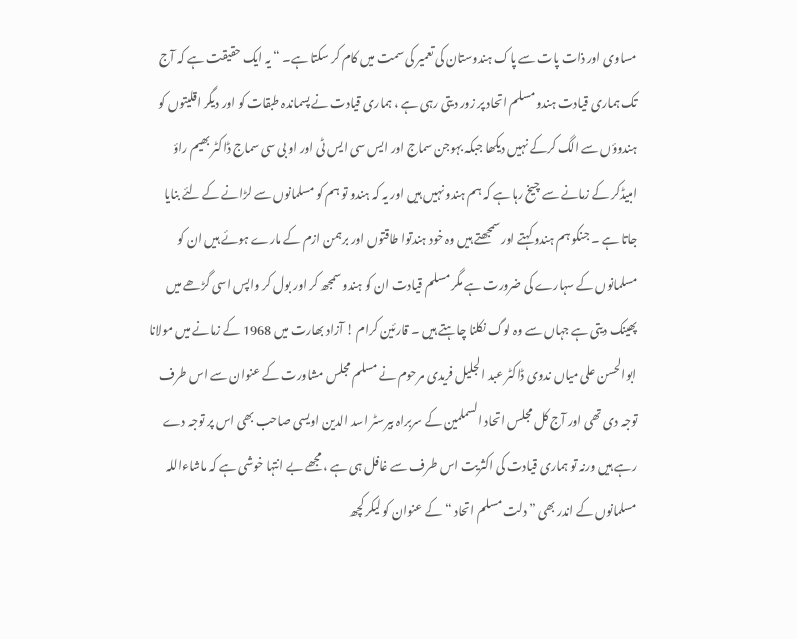مساوی اور ذات پات سے پاک ہندوستان کی تعمیر کی سمت میں کام کر سکتا ہے۔ “ یہ ایک حقیقت ہے کہ آج تک ہماری قیادت ہندو مسلم اتحاد پر زور دیتی رہی ہے ، ہماری قیادت نے پسماندہ طبقات کو اور دیگر اقلیتوں کو ہندوؤں سے الگ کرکے نہیں دیکھا جبکہ بہوجن سماج اور ایس سی ایس ٹی اور او بی سی سماج ڈاکٹر بھیم راؤ امبیڈکر کے زمانے سے چیخ رہا ہے کہ ہم ہندو نہیں ہیں اور یہ کہ ہندو تو ہم کو مسلمانوں سے لڑانے کے لئے بنایا جاتا ہے ۔ جنکو ہم ہندو کہتے اور سمجھتے ہیں وہ خود ہندتوا طاقتوں اور برہمن ازم کے مارے ہوئے ہیں ان کو مسلمانوں کے سہارے کی ضرورت ہے مگر مسلم قیادت ان کو ہندو سمجھ کر اور بول کر واپس اسی گڑھے میں پھینک دیتی ہے جہاں سے وہ لوگ نکلنا چاہتے ہیں ۔ قارئین کرام ! آزاد بھارت میں 1968 کے زمانے میں مولانا ابوالحسن علی میاں ندوی ڈاکٹر عبد الجلیل فریدی مرحوم نے مسلم مجلس مشاورت کے عنوان سے اس طرف توجہ دی تھی اور آج کل مجلس اتحاد السملمین کے سربراہ بیرسٹر اسد الدین اویسی صاحب بھی اس پر توجہ دے رہے ہیں ورنہ تو ہماری قیادت کی اکثریت اس طرف سے غافل ہی ہے ، مجھے بے انتہا خوشی ہے کہ ماشاءاللہ مسلمانوں کے اندر بھی ”دلت مسلم اتحاد “ کے عنوان کو لیکر کچھ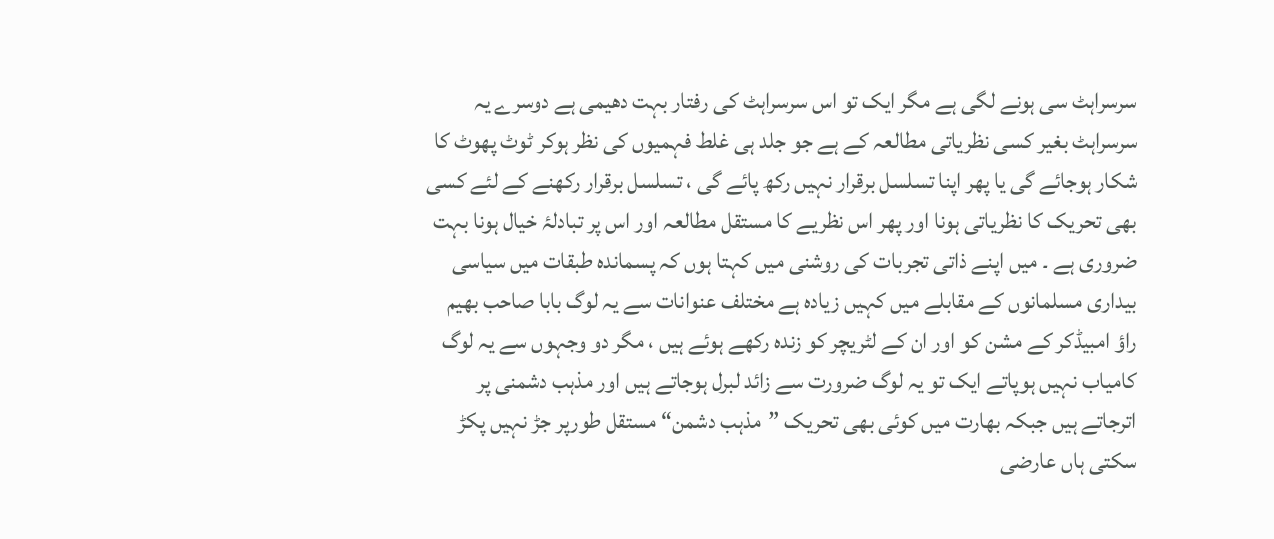سرسراہٹ سی ہونے لگی ہے مگر ایک تو اس سرسراہٹ کی رفتار بہت دھیمی ہے دوسرے یہ سرسراہٹ بغیر کسی نظریاتی مطالعہ کے ہے جو جلد ہی غلط فہمیوں کی نظر ہوکر ٹوٹ پھوٹ کا شکار ہوجائے گی یا پھر اپنا تسلسل برقرار نہیں رکھ پائے گی ، تسلسل برقرار رکھنے کے لئے کسی بھی تحریک کا نظریاتی ہونا اور پھر اس نظریے کا مستقل مطالعہ اور اس پر تبادلۂ خیال ہونا بہت ضروری ہے ۔ میں اپنے ذاتی تجربات کی روشنی میں کہتا ہوں کہ پسماندہ طبقات میں سیاسی بیداری مسلمانوں کے مقابلے میں کہیں زیادہ ہے مختلف عنوانات سے یہ لوگ بابا صاحب بھیم راؤ امبیڈکر کے مشن کو اور ان کے لٹریچر کو زندہ رکھے ہوئے ہیں ، مگر دو وجہوں سے یہ لوگ کامیاب نہیں ہوپاتے ایک تو یہ لوگ ضرورت سے زائد لبرل ہوجاتے ہیں اور مذہب دشمنی پر اترجاتے ہیں جبکہ بھارت میں کوئی بھی تحریک ”مذہب دشمن“ مستقل طورپر جڑ نہیں پکڑ سکتی ہاں عارضی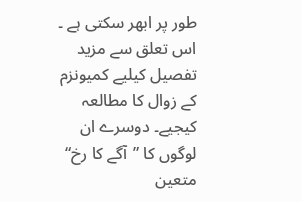طور پر ابھر سکتی ہے ۔ اس تعلق سے مزید تفصیل کیلیے کمیونزم کے زوال کا مطالعہ کیجیے۔ دوسرے ان لوگوں کا ”آگے کا رخ“ متعین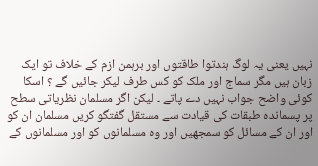نہیں یعنی یہ لوگ ہندتوا طاقتوں اور برہمن ازم کے خلاف تو ایک زبان ہیں مگر سماج اور ملک کو کس طرف لیکر جائیں گے ؟ اسکا کوئی واضح جواب نہیں دے پاتے ۔ لیکن اگر مسلمان نظریاتی سطح پر پسماندہ طبقات کی قیادت سے مستقل گفتگو کریں مسلمان ان کو اور ان کے مسائل کو سمجھیں اور وہ مسلمانوں کو اور مسلمانوں کے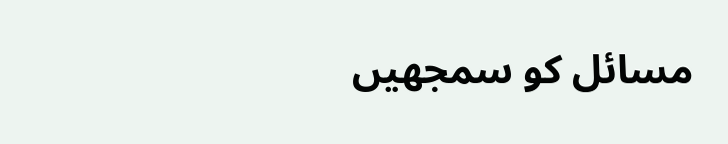مسائل کو سمجھیں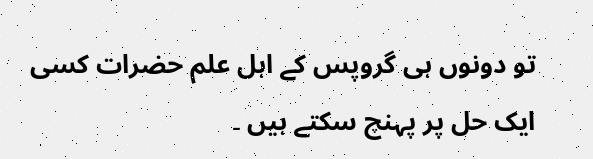تو دونوں ہی گروپس کے اہل علم حضرات کسی ایک حل پر پہنچ سکتے ہیں ۔